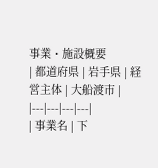事業・施設概要
| 都道府県 | 岩手県 | 経営主体 | 大船渡市 |
|---|---|---|---|
| 事業名 | 下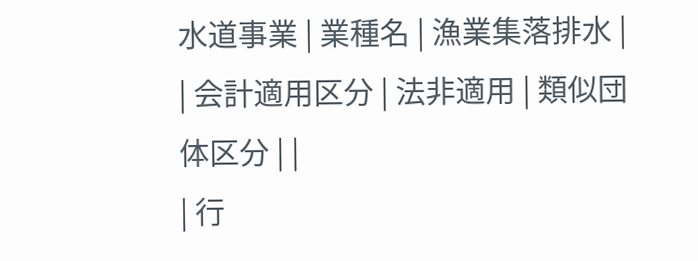水道事業 | 業種名 | 漁業集落排水 |
| 会計適用区分 | 法非適用 | 類似団体区分 | |
| 行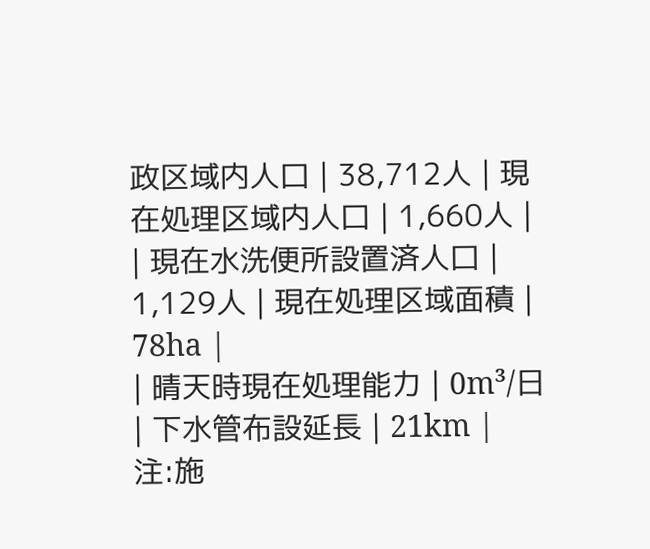政区域内人口 | 38,712人 | 現在処理区域内人口 | 1,660人 |
| 現在水洗便所設置済人口 | 1,129人 | 現在処理区域面積 | 78ha |
| 晴天時現在処理能力 | 0m³/日 | 下水管布設延長 | 21km |
注:施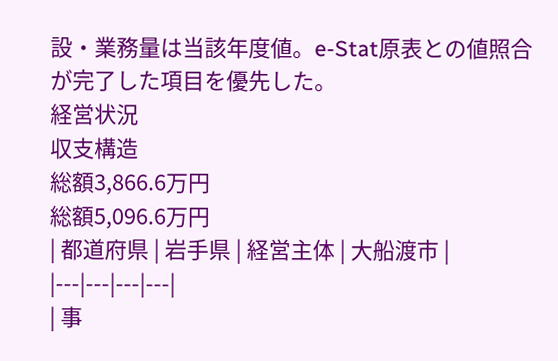設・業務量は当該年度値。e-Stat原表との値照合が完了した項目を優先した。
経営状況
収支構造
総額3,866.6万円
総額5,096.6万円
| 都道府県 | 岩手県 | 経営主体 | 大船渡市 |
|---|---|---|---|
| 事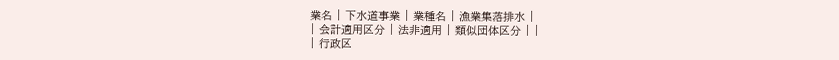業名 | 下水道事業 | 業種名 | 漁業集落排水 |
| 会計適用区分 | 法非適用 | 類似団体区分 | |
| 行政区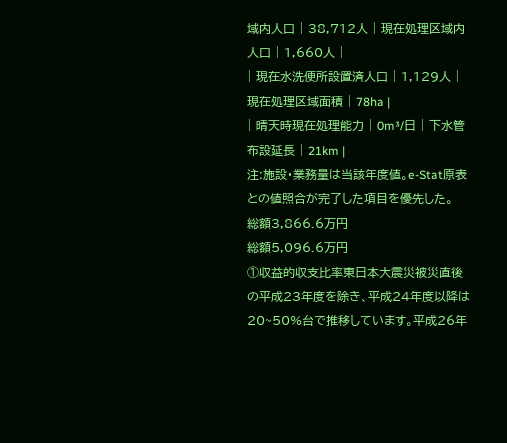域内人口 | 38,712人 | 現在処理区域内人口 | 1,660人 |
| 現在水洗便所設置済人口 | 1,129人 | 現在処理区域面積 | 78ha |
| 晴天時現在処理能力 | 0m³/日 | 下水管布設延長 | 21km |
注:施設・業務量は当該年度値。e-Stat原表との値照合が完了した項目を優先した。
総額3,866.6万円
総額5,096.6万円
①収益的収支比率東日本大震災被災直後の平成23年度を除き、平成24年度以降は20~50%台で推移しています。平成26年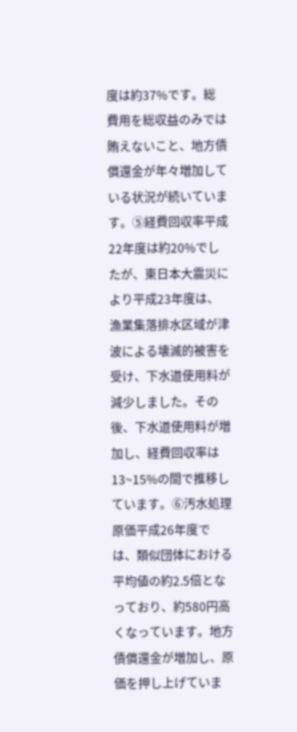度は約37%です。総費用を総収益のみでは賄えないこと、地方債償還金が年々増加している状況が続いています。⑤経費回収率平成22年度は約20%でしたが、東日本大震災により平成23年度は、漁業集落排水区域が津波による壊滅的被害を受け、下水道使用料が減少しました。その後、下水道使用料が増加し、経費回収率は13~15%の間で推移しています。⑥汚水処理原価平成26年度では、類似団体における平均値の約2.5倍となっており、約580円高くなっています。地方債償還金が増加し、原価を押し上げていま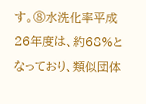す。⑧水洗化率平成26年度は、約68%となっており、類似団体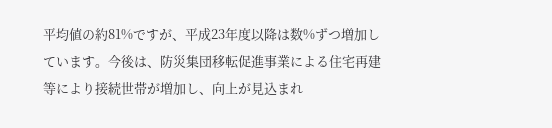平均値の約81%ですが、平成23年度以降は数%ずつ増加しています。今後は、防災集団移転促進事業による住宅再建等により接続世帯が増加し、向上が見込まれ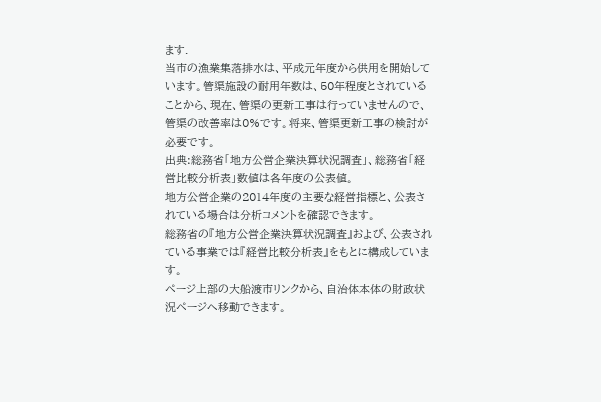ます.
当市の漁業集落排水は、平成元年度から供用を開始しています。管渠施設の耐用年数は、50年程度とされていることから、現在、管渠の更新工事は行っていませんので、管渠の改善率は0%です。将来、管渠更新工事の検討が必要です。
出典:総務省「地方公営企業決算状況調査」、総務省「経営比較分析表」数値は各年度の公表値。
地方公営企業の2014年度の主要な経営指標と、公表されている場合は分析コメントを確認できます。
総務省の『地方公営企業決算状況調査』および、公表されている事業では『経営比較分析表』をもとに構成しています。
ページ上部の大船渡市リンクから、自治体本体の財政状況ページへ移動できます。